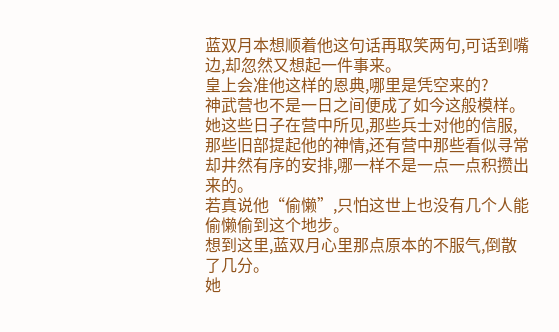蓝双月本想顺着他这句话再取笑两句,可话到嘴边,却忽然又想起一件事来。
皇上会准他这样的恩典,哪里是凭空来的?
神武营也不是一日之间便成了如今这般模样。她这些日子在营中所见,那些兵士对他的信服,那些旧部提起他的神情,还有营中那些看似寻常却井然有序的安排,哪一样不是一点一点积攒出来的。
若真说他“偷懒”,只怕这世上也没有几个人能偷懒偷到这个地步。
想到这里,蓝双月心里那点原本的不服气,倒散了几分。
她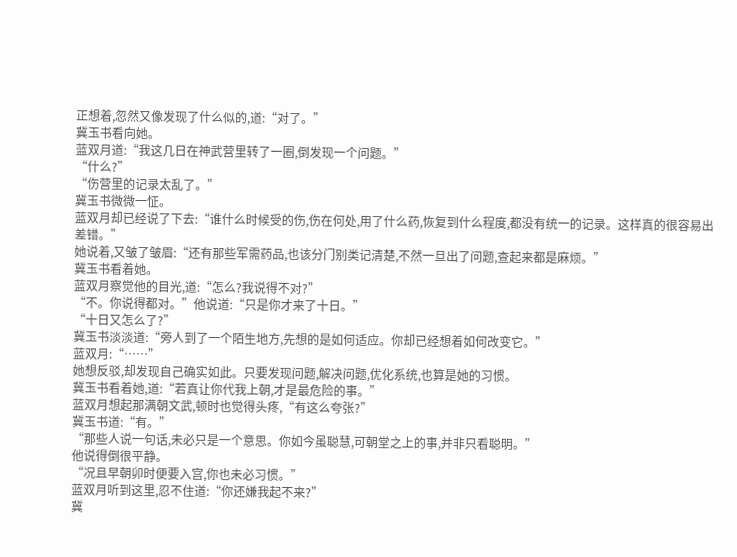正想着,忽然又像发现了什么似的,道:“对了。”
冀玉书看向她。
蓝双月道:“我这几日在神武营里转了一圈,倒发现一个问题。”
“什么?”
“伤营里的记录太乱了。”
冀玉书微微一怔。
蓝双月却已经说了下去:“谁什么时候受的伤,伤在何处,用了什么药,恢复到什么程度,都没有统一的记录。这样真的很容易出差错。”
她说着,又皱了皱眉:“还有那些军需药品,也该分门别类记清楚,不然一旦出了问题,查起来都是麻烦。”
冀玉书看着她。
蓝双月察觉他的目光,道:“怎么?我说得不对?”
“不。你说得都对。”他说道:“只是你才来了十日。”
“十日又怎么了?”
冀玉书淡淡道:“旁人到了一个陌生地方,先想的是如何适应。你却已经想着如何改变它。”
蓝双月:“……”
她想反驳,却发现自己确实如此。只要发现问题,解决问题,优化系统,也算是她的习惯。
冀玉书看着她,道:“若真让你代我上朝,才是最危险的事。”
蓝双月想起那满朝文武,顿时也觉得头疼,“有这么夸张?”
冀玉书道:“有。”
“那些人说一句话,未必只是一个意思。你如今虽聪慧,可朝堂之上的事,并非只看聪明。”
他说得倒很平静。
“况且早朝卯时便要入宫,你也未必习惯。”
蓝双月听到这里,忍不住道:“你还嫌我起不来?”
冀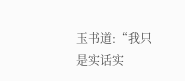玉书道:“我只是实话实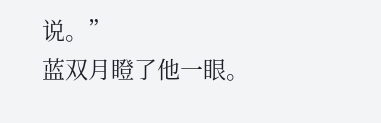说。”
蓝双月瞪了他一眼。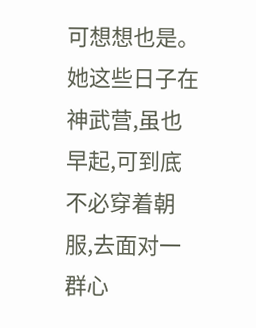可想想也是。
她这些日子在神武营,虽也早起,可到底不必穿着朝服,去面对一群心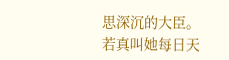思深沉的大臣。
若真叫她每日天